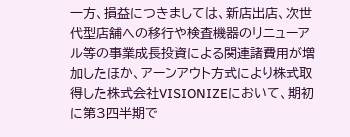一方、損益につきましては、新店出店、次世代型店舗への移行や検査機器のリニューアル等の事業成長投資による関連諸費用が増加したほか、アーンアウト方式により株式取得した株式会社VISIONIZEにおいて、期初に第3四半期で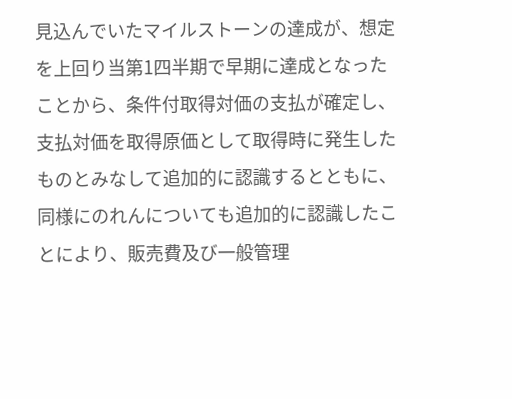見込んでいたマイルストーンの達成が、想定を上回り当第1四半期で早期に達成となったことから、条件付取得対価の支払が確定し、支払対価を取得原価として取得時に発生したものとみなして追加的に認識するとともに、同様にのれんについても追加的に認識したことにより、販売費及び一般管理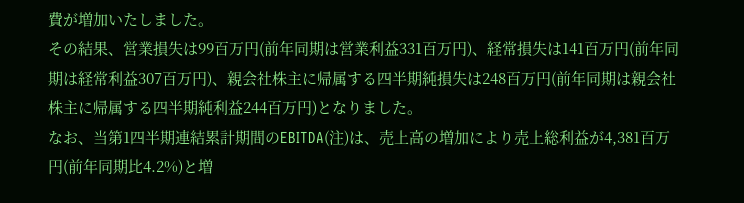費が増加いたしました。
その結果、営業損失は99百万円(前年同期は営業利益331百万円)、経常損失は141百万円(前年同期は経常利益307百万円)、親会社株主に帰属する四半期純損失は248百万円(前年同期は親会社株主に帰属する四半期純利益244百万円)となりました。
なお、当第1四半期連結累計期間のEBITDA(注)は、売上高の増加により売上総利益が4,381百万円(前年同期比4.2%)と増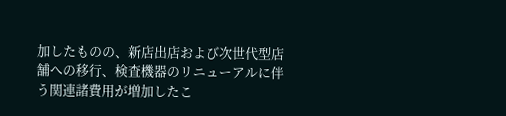加したものの、新店出店および次世代型店舗への移行、検査機器のリニューアルに伴う関連諸費用が増加したこ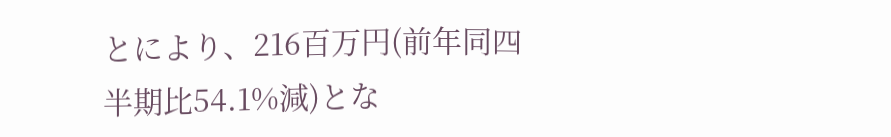とにより、216百万円(前年同四半期比54.1%減)とな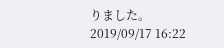りました。
2019/09/17 16:22